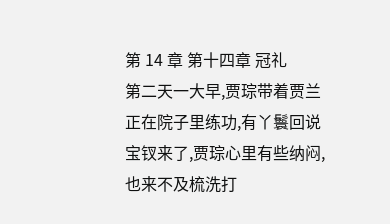第 14 章 第十四章 冠礼
第二天一大早,贾琮带着贾兰正在院子里练功,有丫鬟回说宝钗来了,贾琮心里有些纳闷,也来不及梳洗打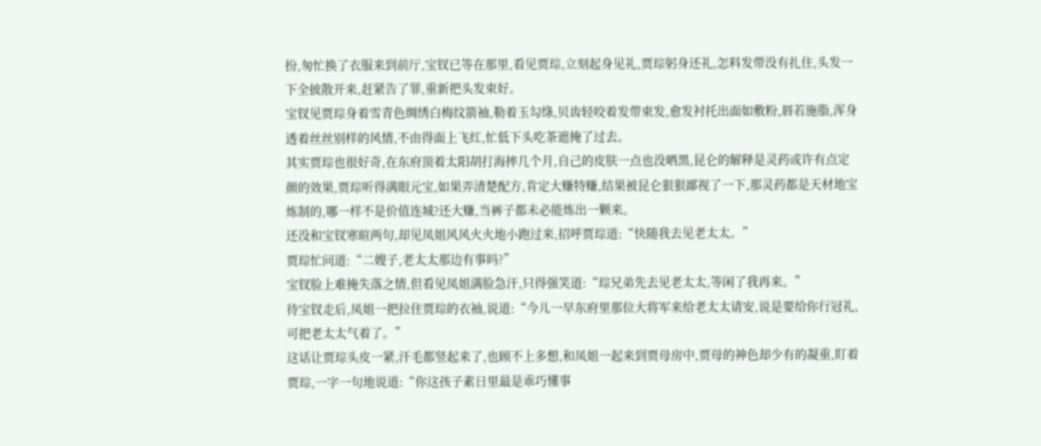扮,匆忙换了衣服来到前厅,宝钗已等在那里,看见贾琮,立刻起身见礼,贾琮躬身还礼,怎料发带没有扎住,头发一下全披散开来,赶紧告了罪,重新把头发束好。
宝钗见贾琮身着雪青色绸绣白梅纹箭袖,勒着玉勾绦,贝齿轻咬着发带束发,愈发衬托出面如敷粉,唇若施脂,浑身透着丝丝别样的风情,不由得面上飞红,忙低下头吃茶遮掩了过去。
其实贾琮也很好奇,在东府顶着太阳胡打海摔几个月,自己的皮肤一点也没晒黑,昆仑的解释是灵药或许有点定颜的效果,贾琮听得满眼元宝,如果弄清楚配方,肯定大赚特赚,结果被昆仑狠狠鄙视了一下,那灵药都是天材地宝炼制的,哪一样不是价值连城?还大赚,当裤子都未必能炼出一颗来。
还没和宝钗寒暄两句,却见凤姐风风火火地小跑过来,招呼贾琮道:“快随我去见老太太。”
贾琮忙问道:“二嫂子,老太太那边有事吗?”
宝钗脸上难掩失落之情,但看见凤姐满脸急汗,只得强笑道:“琮兄弟先去见老太太,等闲了我再来。”
待宝钗走后,凤姐一把拉住贾琮的衣袖,说道:“今儿一早东府里那位大将军来给老太太请安,说是要给你行冠礼,可把老太太气着了。”
这话让贾琮头皮一紧,汗毛都竖起来了,也顾不上多想,和凤姐一起来到贾母房中,贾母的神色却少有的凝重,盯着贾琮,一字一句地说道:“你这孩子素日里最是乖巧懂事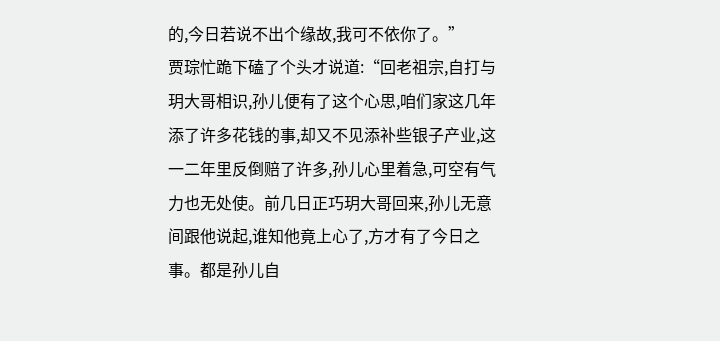的,今日若说不出个缘故,我可不依你了。”
贾琮忙跪下磕了个头才说道:“回老祖宗,自打与玥大哥相识,孙儿便有了这个心思,咱们家这几年添了许多花钱的事,却又不见添补些银子产业,这一二年里反倒赔了许多,孙儿心里着急,可空有气力也无处使。前几日正巧玥大哥回来,孙儿无意间跟他说起,谁知他竟上心了,方才有了今日之事。都是孙儿自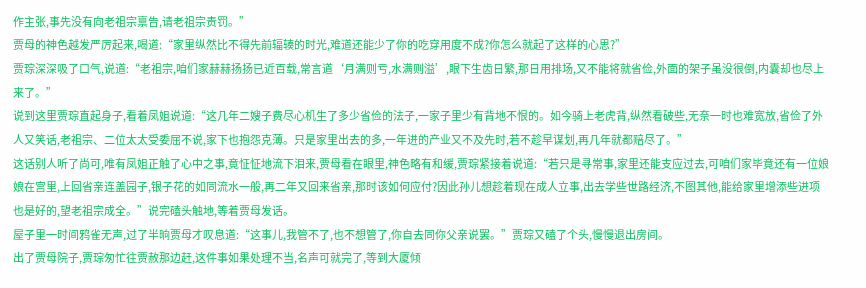作主张,事先没有向老祖宗禀告,请老祖宗责罚。”
贾母的神色越发严厉起来,喝道:“家里纵然比不得先前辐辏的时光,难道还能少了你的吃穿用度不成?你怎么就起了这样的心思?”
贾琮深深吸了口气,说道:“老祖宗,咱们家赫赫扬扬已近百载,常言道‘月满则亏,水满则溢’,眼下生齿日繁,那日用排场,又不能将就省俭,外面的架子虽没很倒,内囊却也尽上来了。”
说到这里贾琮直起身子,看着凤姐说道:“这几年二嫂子费尽心机生了多少省俭的法子,一家子里少有背地不恨的。如今骑上老虎背,纵然看破些,无奈一时也难宽放,省俭了外人又笑话,老祖宗、二位太太受委屈不说,家下也抱怨克薄。只是家里出去的多,一年进的产业又不及先时,若不趁早谋划,再几年就都赔尽了。”
这话别人听了尚可,唯有凤姐正触了心中之事,竟怔怔地流下泪来,贾母看在眼里,神色略有和缓,贾琮紧接着说道:“若只是寻常事,家里还能支应过去,可咱们家毕竟还有一位娘娘在宫里,上回省亲连盖园子,银子花的如同流水一般,再二年又回来省亲,那时该如何应付?因此孙儿想趁着现在成人立事,出去学些世路经济,不图其他,能给家里增添些进项也是好的,望老祖宗成全。”说完磕头触地,等着贾母发话。
屋子里一时间鸦雀无声,过了半晌贾母才叹息道:“这事儿,我管不了,也不想管了,你自去同你父亲说罢。”贾琮又磕了个头,慢慢退出房间。
出了贾母院子,贾琮匆忙往贾赦那边赶,这件事如果处理不当,名声可就完了,等到大厦倾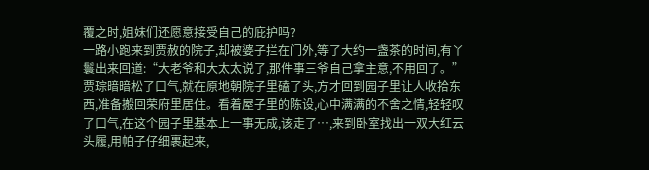覆之时,姐妹们还愿意接受自己的庇护吗?
一路小跑来到贾赦的院子,却被婆子拦在门外,等了大约一盏茶的时间,有丫鬟出来回道:“大老爷和大太太说了,那件事三爷自己拿主意,不用回了。”贾琮暗暗松了口气,就在原地朝院子里磕了头,方才回到园子里让人收拾东西,准备搬回荣府里居住。看着屋子里的陈设,心中满满的不舍之情,轻轻叹了口气,在这个园子里基本上一事无成,该走了…,来到卧室找出一双大红云头履,用帕子仔细裹起来,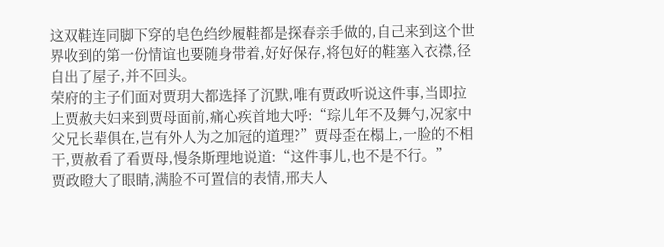这双鞋连同脚下穿的皂色绉纱履鞋都是探春亲手做的,自己来到这个世界收到的第一份情谊也要随身带着,好好保存,将包好的鞋塞入衣襟,径自出了屋子,并不回头。
荣府的主子们面对贾玥大都选择了沉默,唯有贾政听说这件事,当即拉上贾赦夫妇来到贾母面前,痛心疾首地大呼:“琮儿年不及舞勺,况家中父兄长辈俱在,岂有外人为之加冠的道理?”贾母歪在榻上,一脸的不相干,贾赦看了看贾母,慢条斯理地说道:“这件事儿,也不是不行。”
贾政瞪大了眼睛,满脸不可置信的表情,邢夫人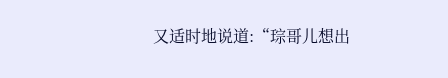又适时地说道:“琮哥儿想出